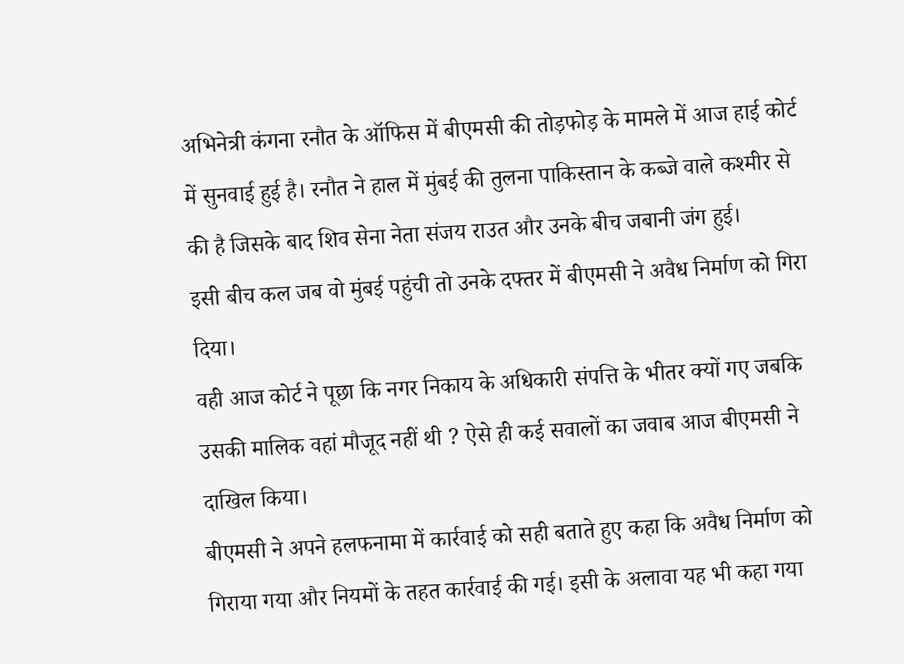अभिनेत्री कंगना रनौत के ऑफिस में बीएमसी की तोड़फोड़ के मामले में आज हाई कोर्ट में सुनवाई हुई है। रनौत ने हाल में मुंबई की तुलना पाकिस्तान के कब्जे वाले कश्मीर से की है जिसके बाद शिव सेना नेता संजय राउत और उनके बीच जबानी जंग हुई।
इसी बीच कल जब वो मुंबई पहुंची तो उनके दफ्तर में बीएमसी ने अवैध निर्माण को गिरा दिया।
वही आज कोर्ट ने पूछा कि नगर निकाय के अधिकारी संपत्ति के भीतर क्यों गए जबकि उसकी मालिक वहां मौजूद नहीं थी ? ऐसे ही कई सवालों का जवाब आज बीएमसी ने दाखिल किया।
बीएमसी ने अपने हलफनामा में कार्रवाई को सही बताते हुए कहा कि अवैध निर्माण को गिराया गया और नियमों के तहत कार्रवाई की गई। इसी के अलावा यह भी कहा गया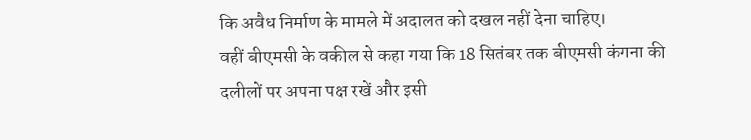कि अवैध निर्माण के मामले में अदालत को दखल नहीं देना चाहिए।
वहीं बीएमसी के वकील से कहा गया कि 18 सितंबर तक बीएमसी कंगना की दलीलों पर अपना पक्ष रखें और इसी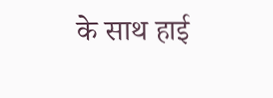के साथ हाई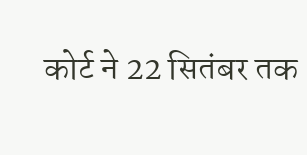कोर्ट ने 22 सितंबर तक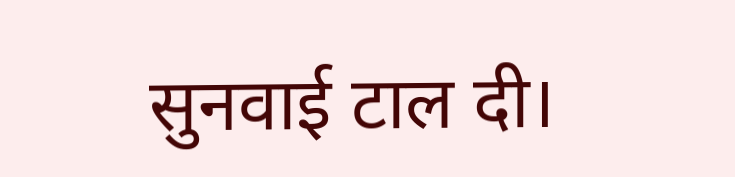सुनवाई टाल दी।